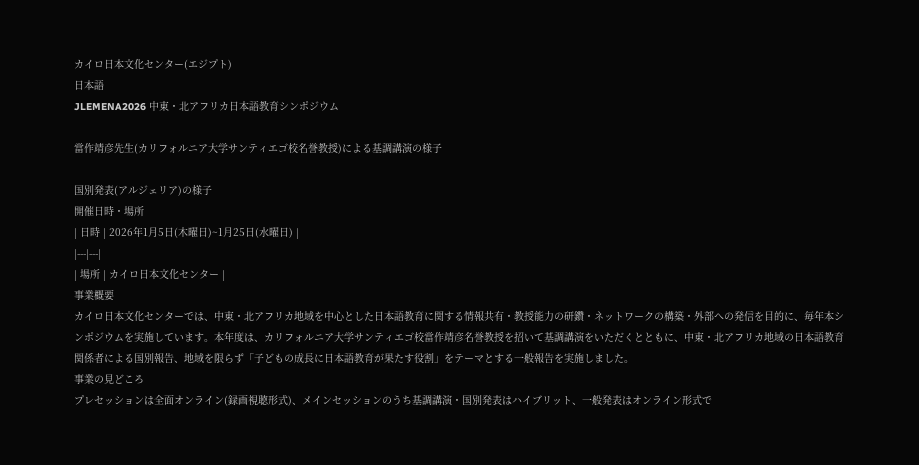カイロ日本文化センター(エジプト)
日本語
JLEMENA2026 中東・北アフリカ日本語教育シンポジウム

當作靖彦先生(カリフォルニア大学サンティエゴ校名誉教授)による基調講演の様子

国別発表(アルジェリア)の様子
開催日時・場所
| 日時 | 2026年1月5日(木曜日)~1月25日(水曜日) |
|---|---|
| 場所 | カイロ日本文化センター |
事業概要
カイロ日本文化センターでは、中東・北アフリカ地域を中心とした日本語教育に関する情報共有・教授能力の研鑽・ネットワークの構築・外部への発信を目的に、毎年本シンポジウムを実施しています。本年度は、カリフォルニア大学サンティエゴ校當作靖彦名誉教授を招いて基調講演をいただくとともに、中東・北アフリカ地域の日本語教育関係者による国別報告、地域を限らず「子どもの成長に日本語教育が果たす役割」をテーマとする一般報告を実施しました。
事業の見どころ
プレセッションは全面オンライン(録画視聴形式)、メインセッションのうち基調講演・国別発表はハイブリット、一般発表はオンライン形式で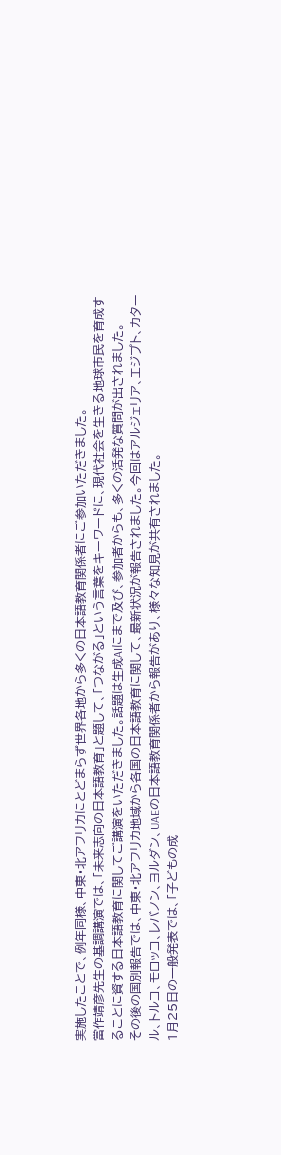実施したことで、例年同様、中東・北アフリカにとどまらず世界各地から多くの日本語教育関係者にご参加いただきました。
當作靖彦先生の基調講演では、「未来志向の日本語教育」と題して、「つながる」という言葉をキーワードに、現代社会を生きる地球市民を育成することに資する日本語教育に関してご講演をいただきました。話題は生成AIにまで及び、参加者からも、多くの活発な質問が出されました。
その後の国別報告では、中東・北アフリカ地域から各国の日本語教育に関して、最新状況が報告されました。今回はアルジェリア、エジプト、カタール、トルコ、モロッコ、レバノン、ヨルダン、UAEの日本語教育関係者から報告があり、様々な知見が共有されました。
1月25日の一般発表では、「子どもの成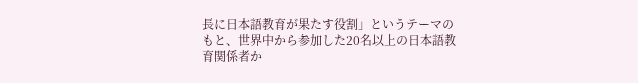長に日本語教育が果たす役割」というテーマのもと、世界中から参加した20名以上の日本語教育関係者か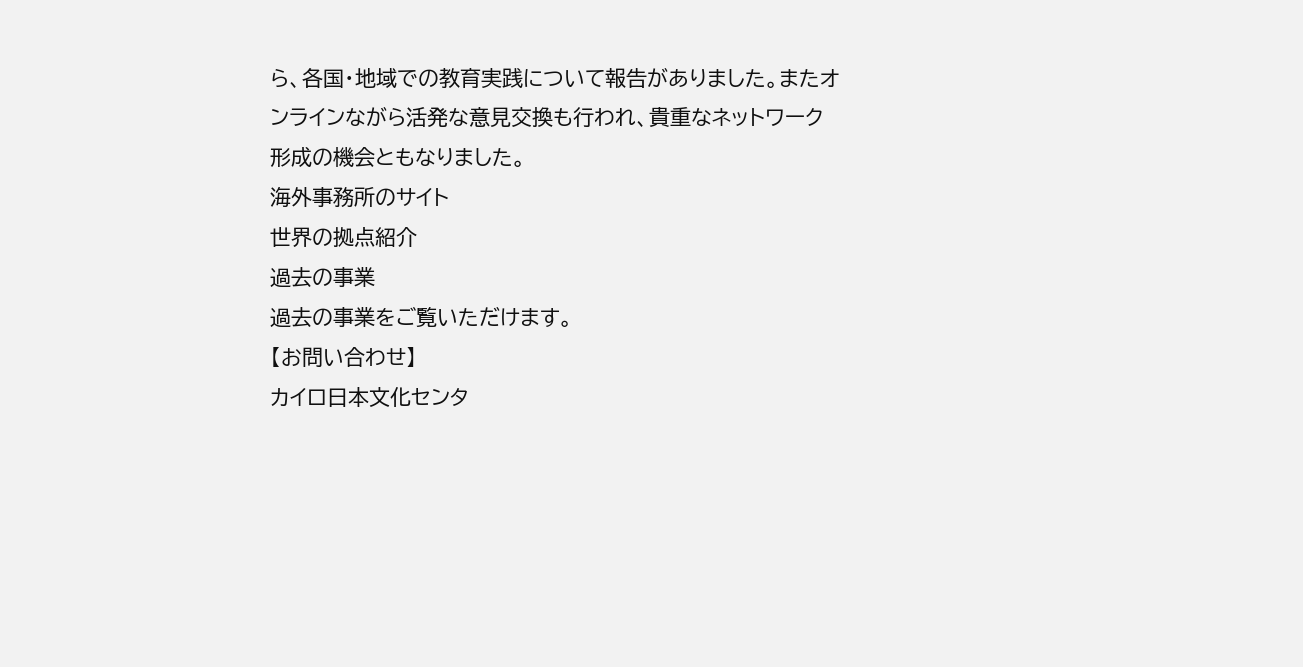ら、各国・地域での教育実践について報告がありました。またオンラインながら活発な意見交換も行われ、貴重なネットワーク形成の機会ともなりました。
海外事務所のサイト
世界の拠点紹介
過去の事業
過去の事業をご覧いただけます。
【お問い合わせ】
カイロ日本文化センタ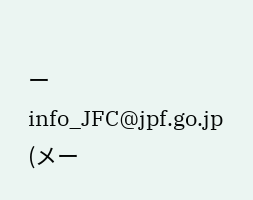ー
info_JFC@jpf.go.jp
(メー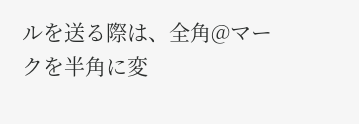ルを送る際は、全角@マークを半角に変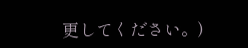更してください。)